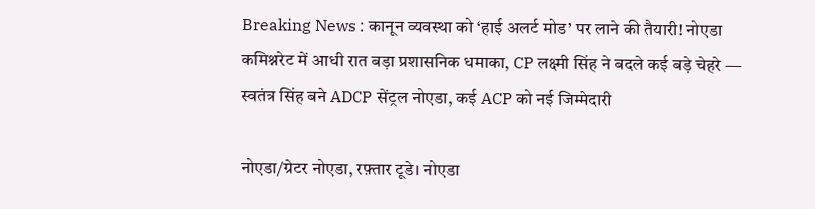Breaking News : कानून व्यवस्था को ‘हाई अलर्ट मोड’ पर लाने की तैयारी! नोएडा कमिश्नरेट में आधी रात बड़ा प्रशासनिक धमाका, CP लक्ष्मी सिंह ने बदले कई बड़े चेहरे — स्वतंत्र सिंह बने ADCP सेंट्रल नोएडा, कई ACP को नई जिम्मेदारी

नोएडा/ग्रेटर नोएडा, रफ़्तार टूडे। नोएडा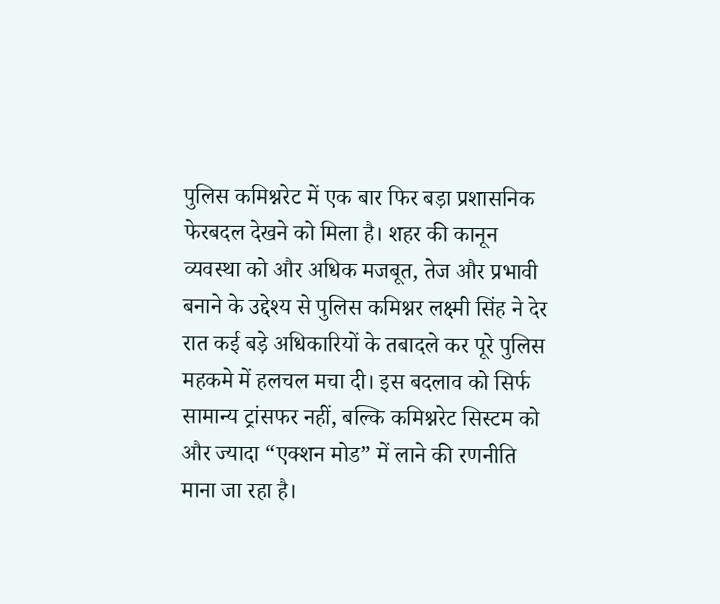पुलिस कमिश्नरेट में एक बार फिर बड़ा प्रशासनिक फेरबदल देखने को मिला है। शहर की कानून व्यवस्था को और अधिक मजबूत, तेज और प्रभावी बनाने के उद्देश्य से पुलिस कमिश्नर लक्ष्मी सिंह ने देर रात कई बड़े अधिकारियों के तबादले कर पूरे पुलिस महकमे में हलचल मचा दी। इस बदलाव को सिर्फ सामान्य ट्रांसफर नहीं, बल्कि कमिश्नरेट सिस्टम को और ज्यादा “एक्शन मोड” में लाने की रणनीति माना जा रहा है।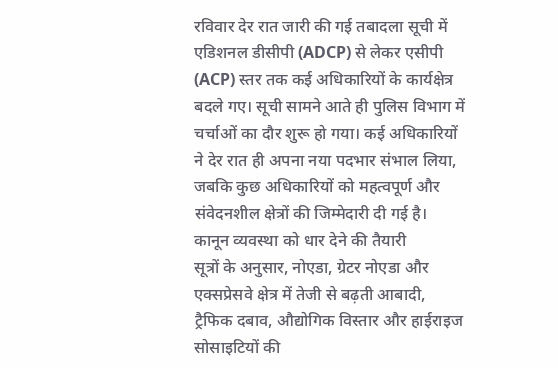रविवार देर रात जारी की गई तबादला सूची में एडिशनल डीसीपी (ADCP) से लेकर एसीपी (ACP) स्तर तक कई अधिकारियों के कार्यक्षेत्र बदले गए। सूची सामने आते ही पुलिस विभाग में चर्चाओं का दौर शुरू हो गया। कई अधिकारियों ने देर रात ही अपना नया पदभार संभाल लिया, जबकि कुछ अधिकारियों को महत्वपूर्ण और संवेदनशील क्षेत्रों की जिम्मेदारी दी गई है।
कानून व्यवस्था को धार देने की तैयारी
सूत्रों के अनुसार, नोएडा, ग्रेटर नोएडा और एक्सप्रेसवे क्षेत्र में तेजी से बढ़ती आबादी, ट्रैफिक दबाव, औद्योगिक विस्तार और हाईराइज सोसाइटियों की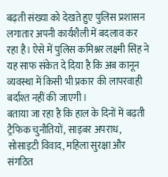बढ़ती संख्या को देखते हुए पुलिस प्रशासन लगातार अपनी कार्यशैली में बदलाव कर रहा है। ऐसे में पुलिस कमिश्नर लक्ष्मी सिंह ने यह साफ संकेत दे दिया है कि अब कानून व्यवस्था में किसी भी प्रकार की लापरवाही बर्दाश्त नहीं की जाएगी।
बताया जा रहा है कि हाल के दिनों में बढ़ती ट्रैफिक चुनौतियों, साइबर अपराध, सोसाइटी विवाद, महिला सुरक्षा और संगठित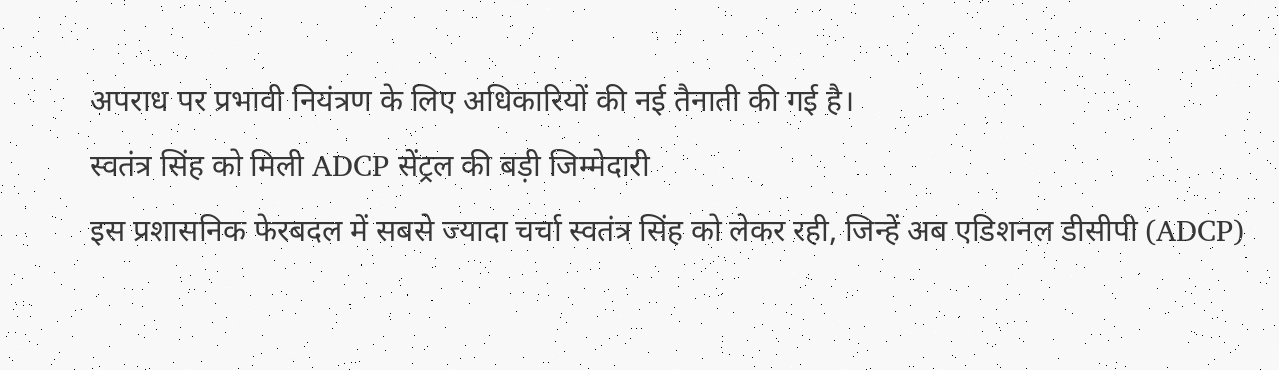अपराध पर प्रभावी नियंत्रण के लिए अधिकारियों की नई तैनाती की गई है।
स्वतंत्र सिंह को मिली ADCP सेंट्रल की बड़ी जिम्मेदारी
इस प्रशासनिक फेरबदल में सबसे ज्यादा चर्चा स्वतंत्र सिंह को लेकर रही, जिन्हें अब एडिशनल डीसीपी (ADCP)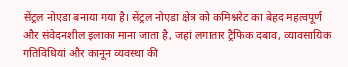सेंट्रल नोएडा बनाया गया है। सेंट्रल नोएडा क्षेत्र को कमिश्नरेट का बेहद महत्वपूर्ण और संवेदनशील इलाका माना जाता है, जहां लगातार ट्रैफिक दबाव, व्यावसायिक गतिविधियां और कानून व्यवस्था की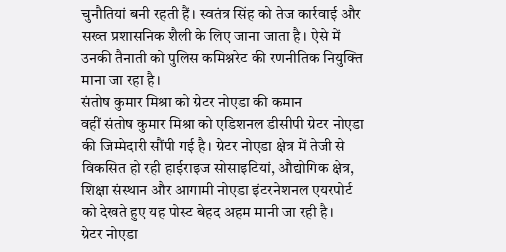चुनौतियां बनी रहती हैं। स्वतंत्र सिंह को तेज कार्रवाई और सख्त प्रशासनिक शैली के लिए जाना जाता है। ऐसे में उनकी तैनाती को पुलिस कमिश्नरेट की रणनीतिक नियुक्ति माना जा रहा है।
संतोष कुमार मिश्रा को ग्रेटर नोएडा की कमान
वहीं संतोष कुमार मिश्रा को एडिशनल डीसीपी ग्रेटर नोएडा की जिम्मेदारी सौंपी गई है। ग्रेटर नोएडा क्षेत्र में तेजी से विकसित हो रही हाईराइज सोसाइटियां, औद्योगिक क्षेत्र, शिक्षा संस्थान और आगामी नोएडा इंटरनेशनल एयरपोर्ट को देखते हुए यह पोस्ट बेहद अहम मानी जा रही है।
ग्रेटर नोएडा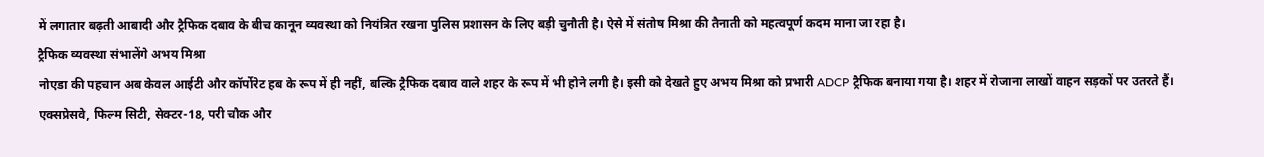में लगातार बढ़ती आबादी और ट्रैफिक दबाव के बीच कानून व्यवस्था को नियंत्रित रखना पुलिस प्रशासन के लिए बड़ी चुनौती है। ऐसे में संतोष मिश्रा की तैनाती को महत्वपूर्ण कदम माना जा रहा है।
ट्रैफिक व्यवस्था संभालेंगे अभय मिश्रा
नोएडा की पहचान अब केवल आईटी और कॉर्पोरेट हब के रूप में ही नहीं, बल्कि ट्रैफिक दबाव वाले शहर के रूप में भी होने लगी है। इसी को देखते हुए अभय मिश्रा को प्रभारी ADCP ट्रैफिक बनाया गया है। शहर में रोजाना लाखों वाहन सड़कों पर उतरते हैं। एक्सप्रेसवे, फिल्म सिटी, सेक्टर-18, परी चौक और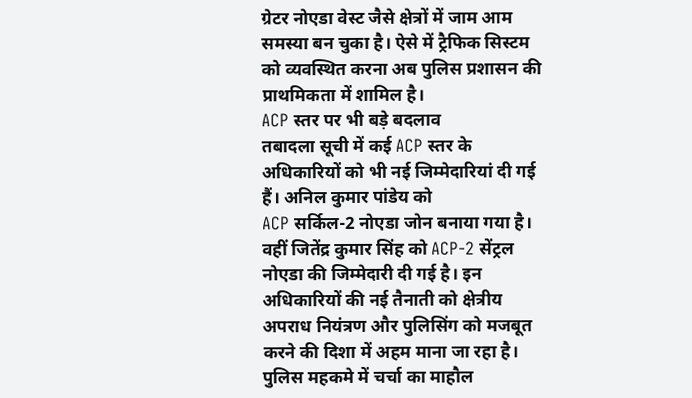ग्रेटर नोएडा वेस्ट जैसे क्षेत्रों में जाम आम समस्या बन चुका है। ऐसे में ट्रैफिक सिस्टम को व्यवस्थित करना अब पुलिस प्रशासन की प्राथमिकता में शामिल है।
ACP स्तर पर भी बड़े बदलाव
तबादला सूची में कई ACP स्तर के अधिकारियों को भी नई जिम्मेदारियां दी गई हैं। अनिल कुमार पांडेय को
ACP सर्किल-2 नोएडा जोन बनाया गया है। वहीं जितेंद्र कुमार सिंह को ACP-2 सेंट्रल नोएडा की जिम्मेदारी दी गई है। इन अधिकारियों की नई तैनाती को क्षेत्रीय अपराध नियंत्रण और पुलिसिंग को मजबूत करने की दिशा में अहम माना जा रहा है।
पुलिस महकमे में चर्चा का माहौल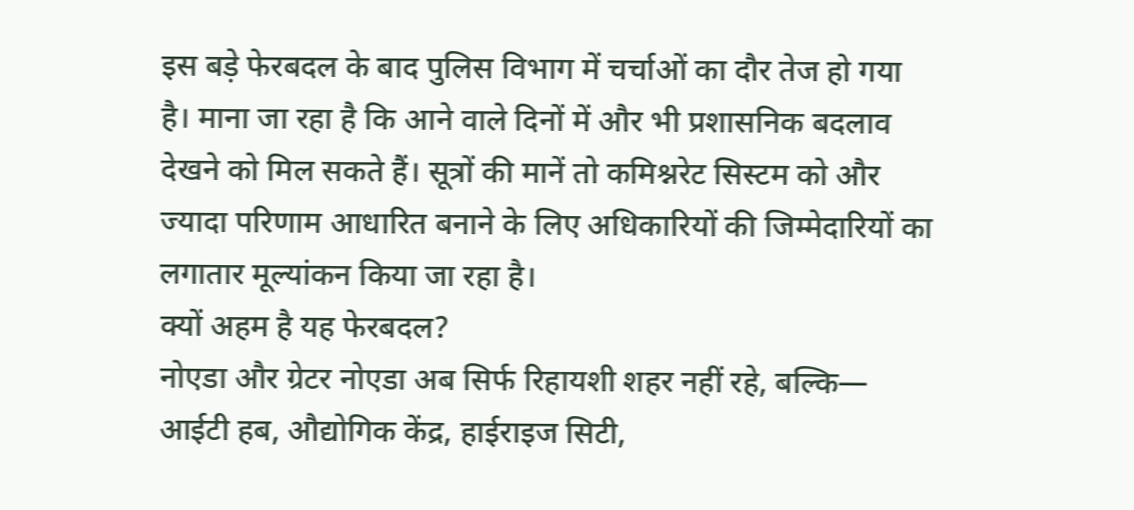इस बड़े फेरबदल के बाद पुलिस विभाग में चर्चाओं का दौर तेज हो गया है। माना जा रहा है कि आने वाले दिनों में और भी प्रशासनिक बदलाव देखने को मिल सकते हैं। सूत्रों की मानें तो कमिश्नरेट सिस्टम को और ज्यादा परिणाम आधारित बनाने के लिए अधिकारियों की जिम्मेदारियों का लगातार मूल्यांकन किया जा रहा है।
क्यों अहम है यह फेरबदल?
नोएडा और ग्रेटर नोएडा अब सिर्फ रिहायशी शहर नहीं रहे, बल्कि— आईटी हब, औद्योगिक केंद्र, हाईराइज सिटी,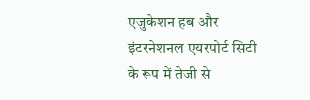एजुकेशन हब और इंटरनेशनल एयरपोर्ट सिटी के रूप में तेजी से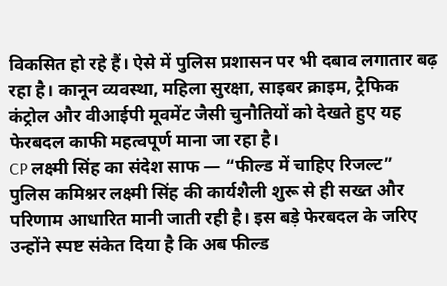विकसित हो रहे हैं। ऐसे में पुलिस प्रशासन पर भी दबाव लगातार बढ़ रहा है। कानून व्यवस्था, महिला सुरक्षा, साइबर क्राइम, ट्रैफिक कंट्रोल और वीआईपी मूवमेंट जैसी चुनौतियों को देखते हुए यह फेरबदल काफी महत्वपूर्ण माना जा रहा है।
CP लक्ष्मी सिंह का संदेश साफ — “फील्ड में चाहिए रिजल्ट”
पुलिस कमिश्नर लक्ष्मी सिंह की कार्यशैली शुरू से ही सख्त और परिणाम आधारित मानी जाती रही है। इस बड़े फेरबदल के जरिए उन्होंने स्पष्ट संकेत दिया है कि अब फील्ड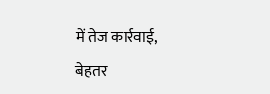में तेज कार्रवाई, बेहतर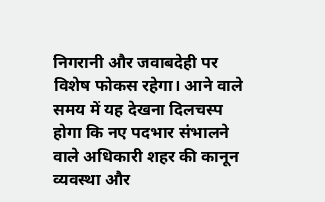निगरानी और जवाबदेही पर विशेष फोकस रहेगा। आने वाले समय में यह देखना दिलचस्प होगा कि नए पदभार संभालने वाले अधिकारी शहर की कानून व्यवस्था और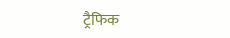ट्रैफिक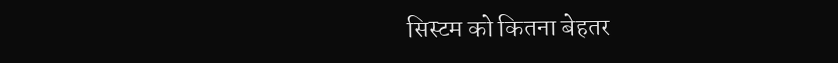सिस्टम को कितना बेहतर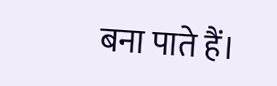बना पाते हैं।